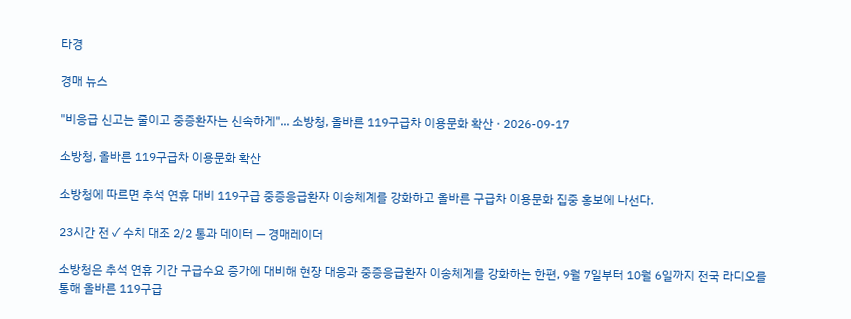타경

경매 뉴스

"비응급 신고는 줄이고 중증환자는 신속하게"... 소방청, 올바른 119구급차 이용문화 확산 · 2026-09-17

소방청, 올바른 119구급차 이용문화 확산

소방청에 따르면 추석 연휴 대비 119구급 중증응급환자 이송체계를 강화하고 올바른 구급차 이용문화 집중 홍보에 나선다.

23시간 전 ✓ 수치 대조 2/2 통과 데이터 — 경매레이더

소방청은 추석 연휴 기간 구급수요 증가에 대비해 현장 대응과 중증응급환자 이송체계를 강화하는 한편, 9월 7일부터 10월 6일까지 전국 라디오를 통해 올바른 119구급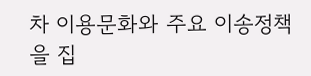차 이용문화와 주요 이송정책을 집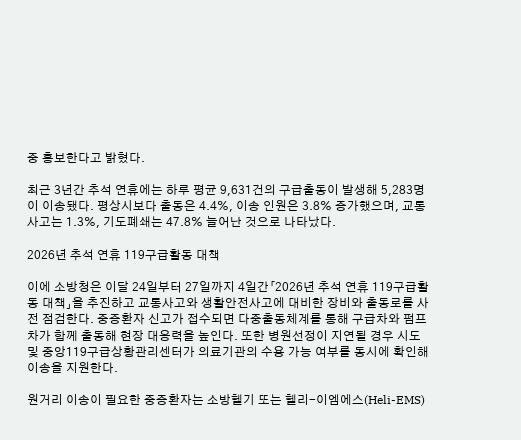중 홍보한다고 밝혔다.

최근 3년간 추석 연휴에는 하루 평균 9,631건의 구급출동이 발생해 5,283명이 이송됐다. 평상시보다 출동은 4.4%, 이송 인원은 3.8% 증가했으며, 교통사고는 1.3%, 기도폐쇄는 47.8% 늘어난 것으로 나타났다.

2026년 추석 연휴 119구급활동 대책

이에 소방청은 이달 24일부터 27일까지 4일간「2026년 추석 연휴 119구급활동 대책」을 추진하고 교통사고와 생활안전사고에 대비한 장비와 출동로를 사전 점검한다. 중증환자 신고가 접수되면 다중출동체계를 통해 구급차와 펌프차가 함께 출동해 현장 대응력을 높인다. 또한 병원선정이 지연될 경우 시도 및 중앙119구급상황관리센터가 의료기관의 수용 가능 여부를 동시에 확인해 이송을 지원한다.

원거리 이송이 필요한 중증환자는 소방헬기 또는 헬리-이엠에스(Heli-EMS)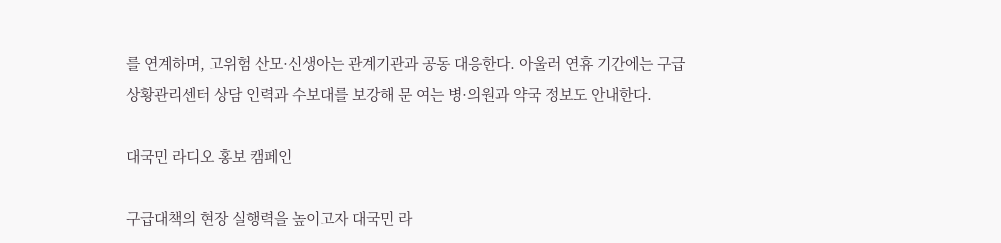를 연계하며, 고위험 산모·신생아는 관계기관과 공동 대응한다. 아울러 연휴 기간에는 구급상황관리센터 상담 인력과 수보대를 보강해 문 여는 병·의원과 약국 정보도 안내한다.

대국민 라디오 홍보 캠페인

구급대책의 현장 실행력을 높이고자 대국민 라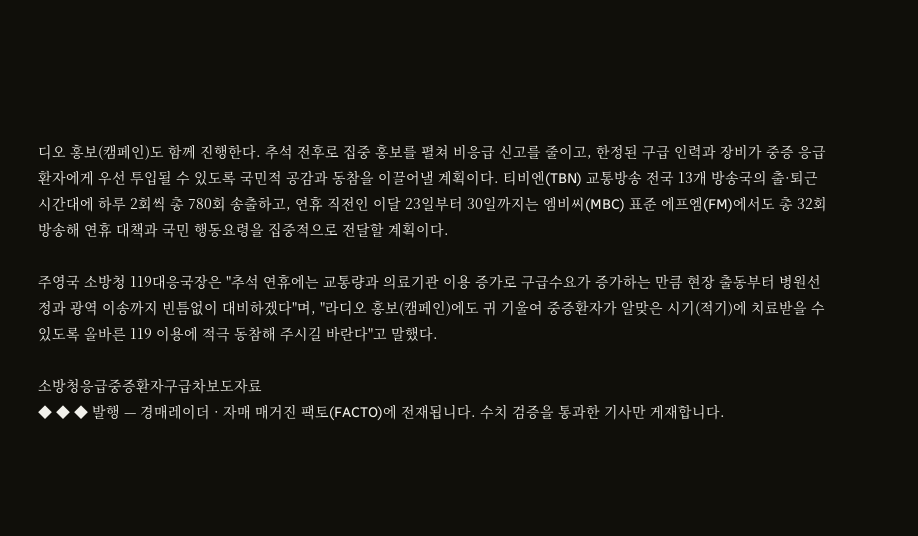디오 홍보(캠페인)도 함께 진행한다. 추석 전후로 집중 홍보를 펼쳐 비응급 신고를 줄이고, 한정된 구급 인력과 장비가 중증 응급환자에게 우선 투입될 수 있도록 국민적 공감과 동참을 이끌어낼 계획이다. 티비엔(TBN) 교통방송 전국 13개 방송국의 출·퇴근 시간대에 하루 2회씩 총 780회 송출하고, 연휴 직전인 이달 23일부터 30일까지는 엠비씨(MBC) 표준 에프엠(FM)에서도 총 32회 방송해 연휴 대책과 국민 행동요령을 집중적으로 전달할 계획이다.

주영국 소방청 119대응국장은 "추석 연휴에는 교통량과 의료기관 이용 증가로 구급수요가 증가하는 만큼 현장 출동부터 병원선정과 광역 이송까지 빈틈없이 대비하겠다"며, "라디오 홍보(캠페인)에도 귀 기울여 중증환자가 알맞은 시기(적기)에 치료받을 수 있도록 올바른 119 이용에 적극 동참해 주시길 바란다"고 말했다.

소방청응급중증환자구급차보도자료
◆ ◆ ◆ 발행 — 경매레이더 · 자매 매거진 팩토(FACTO)에 전재됩니다. 수치 검증을 통과한 기사만 게재합니다.